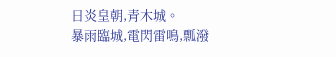日炎皇朝,青木城。
暴雨臨城,電閃雷鳴,瓢潑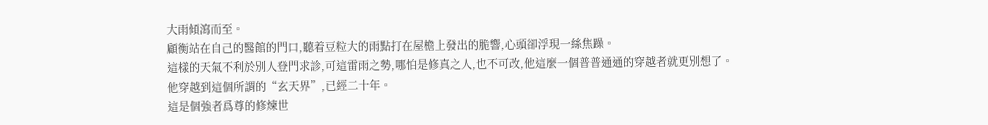大雨傾瀉而至。
顧衡站在自己的醫館的門口,聽着豆粒大的雨點打在屋檐上發出的脆響,心頭卻浮現一絲焦躁。
這樣的天氣不利於別人登門求診,可這雷雨之勢,哪怕是修真之人,也不可改,他這麼一個普普通通的穿越者就更別想了。
他穿越到這個所謂的“玄天界”,已經二十年。
這是個強者爲尊的修煉世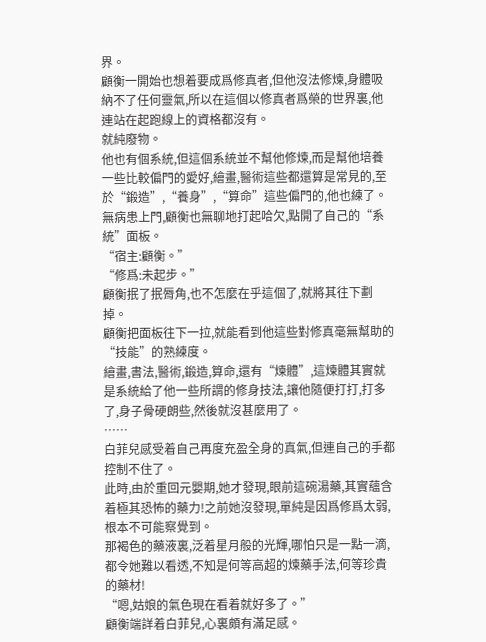界。
顧衡一開始也想着要成爲修真者,但他沒法修煉,身體吸納不了任何靈氣,所以在這個以修真者爲榮的世界裏,他連站在起跑線上的資格都沒有。
就純廢物。
他也有個系統,但這個系統並不幫他修煉,而是幫他培養一些比較偏門的愛好,繪畫,醫術這些都還算是常見的,至於“鍛造”,“養身”,“算命”這些偏門的,他也練了。
無病患上門,顧衡也無聊地打起哈欠,點開了自己的“系統”面板。
“宿主:顧衡。”
“修爲:未起步。”
顧衡抿了抿脣角,也不怎麼在乎這個了,就將其往下劃掉。
顧衡把面板往下一拉,就能看到他這些對修真毫無幫助的“技能”的熟練度。
繪畫,書法,醫術,鍛造,算命,還有“煉體”,這煉體其實就是系統給了他一些所謂的修身技法,讓他隨便打打,打多了,身子骨硬朗些,然後就沒甚麼用了。
……
白菲兒感受着自己再度充盈全身的真氣,但連自己的手都控制不住了。
此時,由於重回元嬰期,她才發現,眼前這碗湯藥,其實蘊含着極其恐怖的藥力!之前她沒發現,單純是因爲修爲太弱,根本不可能察覺到。
那褐色的藥液裏,泛着星月般的光輝,哪怕只是一點一滴,都令她難以看透,不知是何等高超的煉藥手法,何等珍貴的藥材!
“嗯,姑娘的氣色現在看着就好多了。”
顧衡端詳着白菲兒,心裏頗有滿足感。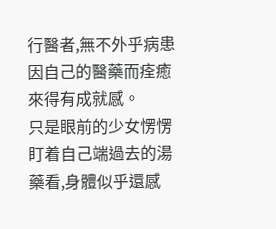行醫者,無不外乎病患因自己的醫藥而痊癒來得有成就感。
只是眼前的少女愣愣盯着自己端過去的湯藥看,身體似乎還感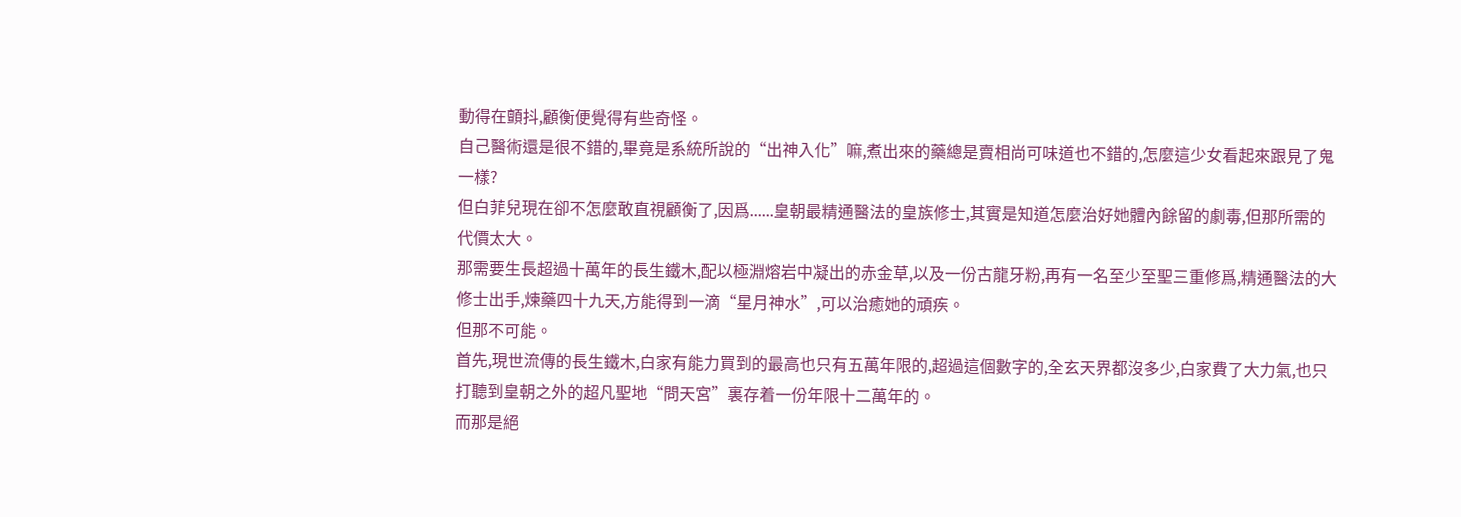動得在顫抖,顧衡便覺得有些奇怪。
自己醫術還是很不錯的,畢竟是系統所說的“出神入化”嘛,煮出來的藥總是賣相尚可味道也不錯的,怎麼這少女看起來跟見了鬼一樣?
但白菲兒現在卻不怎麼敢直視顧衡了,因爲......皇朝最精通醫法的皇族修士,其實是知道怎麼治好她體內餘留的劇毒,但那所需的代價太大。
那需要生長超過十萬年的長生鐵木,配以極淵熔岩中凝出的赤金草,以及一份古龍牙粉,再有一名至少至聖三重修爲,精通醫法的大修士出手,煉藥四十九天,方能得到一滴“星月神水”,可以治癒她的頑疾。
但那不可能。
首先,現世流傳的長生鐵木,白家有能力買到的最高也只有五萬年限的,超過這個數字的,全玄天界都沒多少,白家費了大力氣,也只打聽到皇朝之外的超凡聖地“問天宮”裏存着一份年限十二萬年的。
而那是絕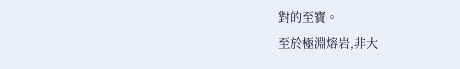對的至寶。
至於極淵熔岩,非大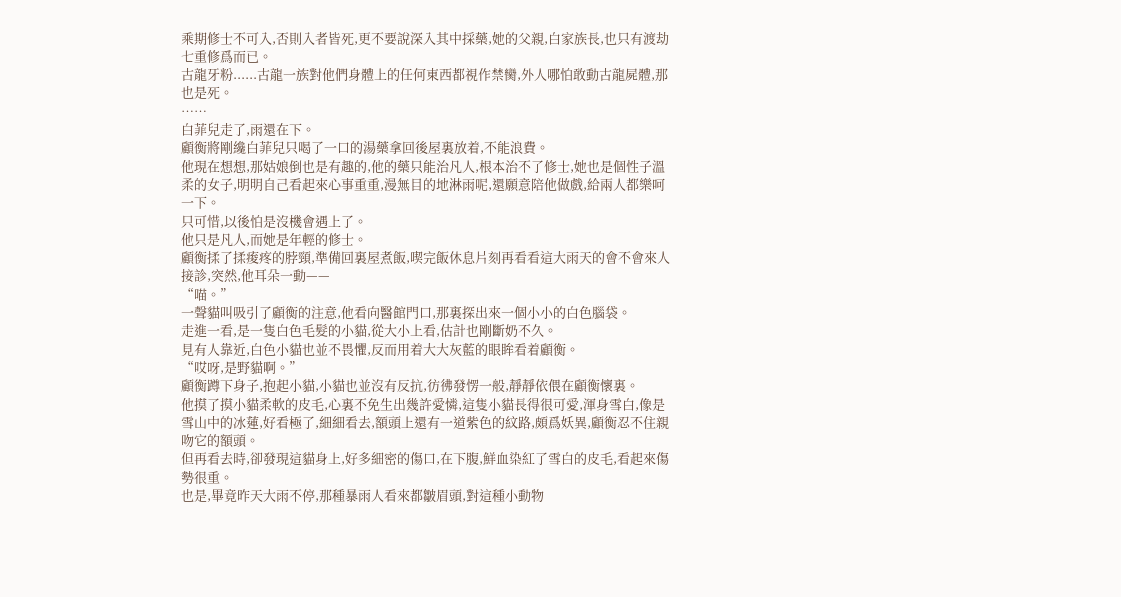乘期修士不可入,否則入者皆死,更不要說深入其中採藥,她的父親,白家族長,也只有渡劫七重修爲而已。
古龍牙粉......古龍一族對他們身體上的任何東西都視作禁臠,外人哪怕敢動古龍屍體,那也是死。
……
白菲兒走了,雨還在下。
顧衡將剛纔白菲兒只喝了一口的湯藥拿回後屋裏放着,不能浪費。
他現在想想,那姑娘倒也是有趣的,他的藥只能治凡人,根本治不了修士,她也是個性子溫柔的女子,明明自己看起來心事重重,漫無目的地淋雨呢,還願意陪他做戲,給兩人都樂呵一下。
只可惜,以後怕是沒機會遇上了。
他只是凡人,而她是年輕的修士。
顧衡揉了揉痠疼的脖頸,準備回裏屋煮飯,喫完飯休息片刻再看看這大雨天的會不會來人接診,突然,他耳朵一動——
“喵。”
一聲貓叫吸引了顧衡的注意,他看向醫館門口,那裏探出來一個小小的白色腦袋。
走進一看,是一隻白色毛髮的小貓,從大小上看,估計也剛斷奶不久。
見有人靠近,白色小貓也並不畏懼,反而用着大大灰藍的眼眸看着顧衡。
“哎呀,是野貓啊。”
顧衡蹲下身子,抱起小貓,小貓也並沒有反抗,彷彿發愣一般,靜靜依偎在顧衡懷裏。
他摸了摸小貓柔軟的皮毛,心裏不免生出幾許愛憐,這隻小貓長得很可愛,渾身雪白,像是雪山中的冰蓮,好看極了,細細看去,額頭上還有一道紫色的紋路,頗爲妖異,顧衡忍不住親吻它的額頭。
但再看去時,卻發現這貓身上,好多細密的傷口,在下腹,鮮血染紅了雪白的皮毛,看起來傷勢很重。
也是,畢竟昨天大雨不停,那種暴雨人看來都皺眉頭,對這種小動物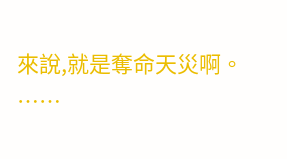來說,就是奪命天災啊。
……